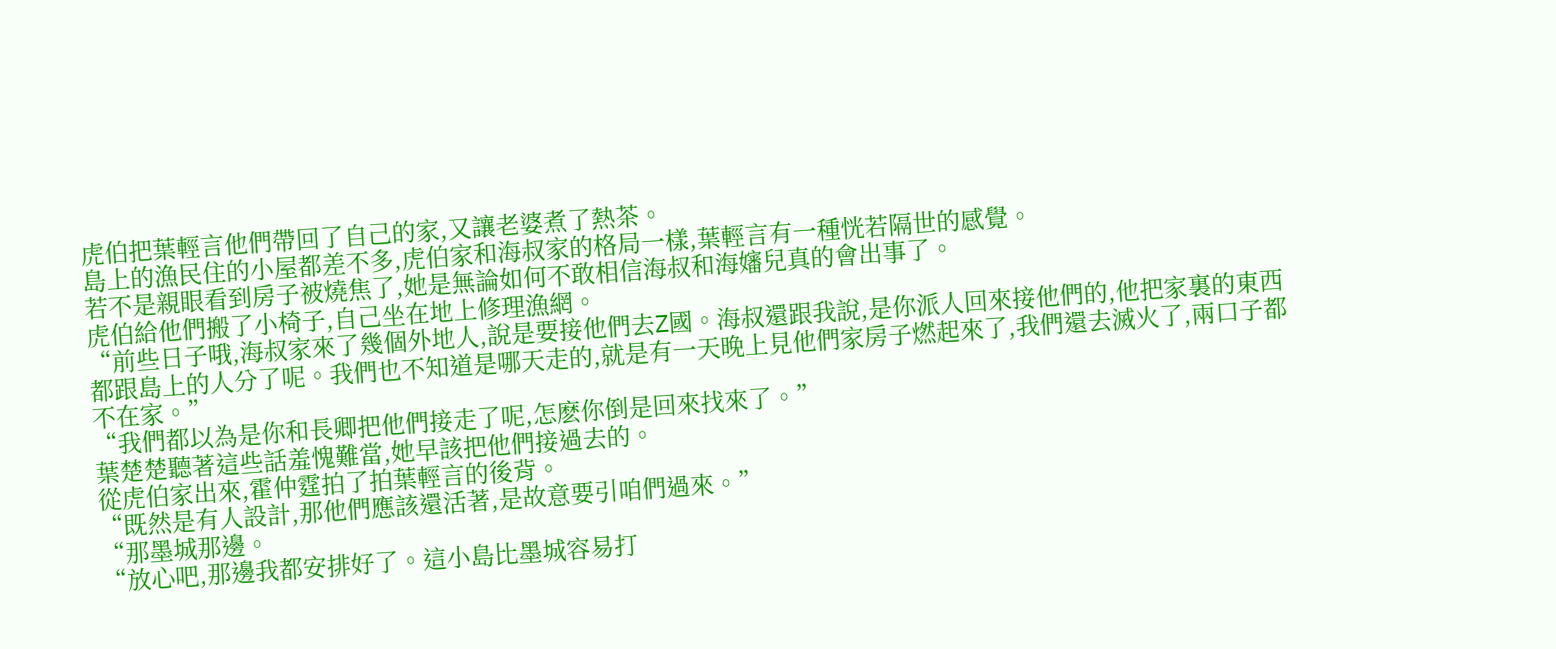虎伯把葉輕言他們帶回了自己的家,又讓老婆煮了熱茶。
島上的漁民住的小屋都差不多,虎伯家和海叔家的格局一樣,葉輕言有一種恍若隔世的感覺。
若不是親眼看到房子被燒焦了,她是無論如何不敢相信海叔和海嬸兒真的會出事了。
虎伯給他們搬了小椅子,自己坐在地上修理漁網。
“前些日子哦,海叔家來了幾個外地人,說是要接他們去Z國。海叔還跟我說,是你派人回來接他們的,他把家裏的東西都跟島上的人分了呢。我們也不知道是哪天走的,就是有一天晚上見他們家房子燃起來了,我們還去滅火了,兩口子都不在家。”
“我們都以為是你和長卿把他們接走了呢,怎麽你倒是回來找來了。”
葉楚楚聽著這些話羞愧難當,她早該把他們接過去的。
從虎伯家出來,霍仲霆拍了拍葉輕言的後背。
“既然是有人設計,那他們應該還活著,是故意要引咱們過來。”
“那墨城那邊。
“放心吧,那邊我都安排好了。這小島比墨城容易打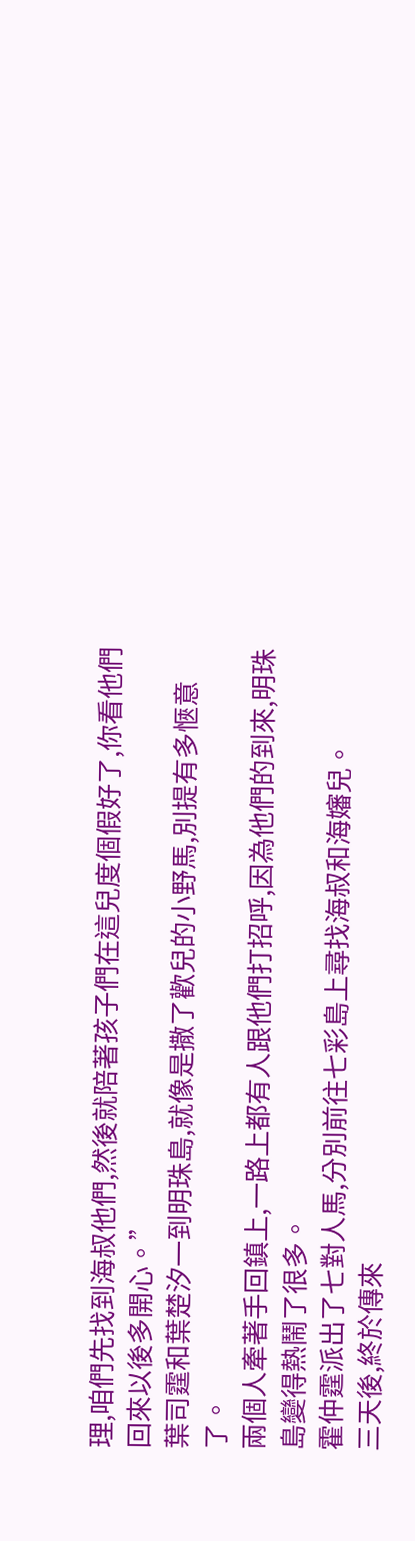理,咱們先找到海叔他們,然後就陪著孩子們在這兒度個假好了,你看他們回來以後多開心。”
葉司霆和葉楚汐一到明珠島,就像是撒了歡兒的小野馬,別提有多愜意了。
兩個人牽著手回鎮上,一路上都有人跟他們打招呼,因為他們的到來,明珠島變得熱鬧了很多。
霍仲霆派出了七對人馬,分別前往七彩島上尋找海叔和海嬸兒。
三天後,終於傳來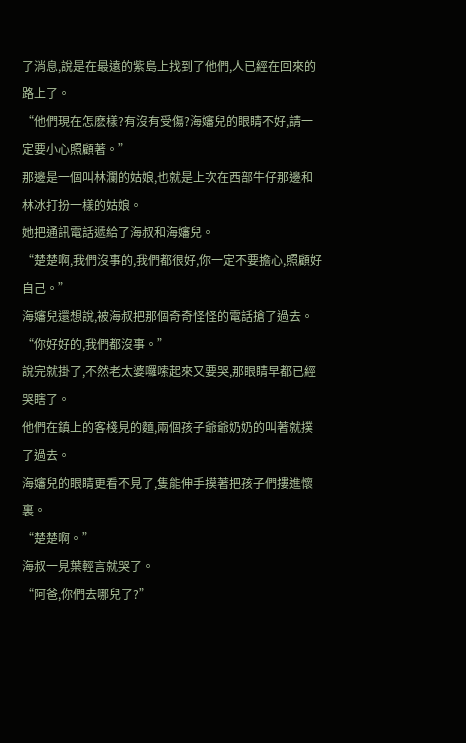了消息,說是在最遠的紫島上找到了他們,人已經在回來的路上了。
“他們現在怎麽樣?有沒有受傷?海嬸兒的眼睛不好,請一定要小心照顧著。”
那邊是一個叫林瀾的姑娘,也就是上次在西部牛仔那邊和林冰打扮一樣的姑娘。
她把通訊電話遞給了海叔和海嬸兒。
“楚楚啊,我們沒事的,我們都很好,你一定不要擔心,照顧好自己。”
海嬸兒還想說,被海叔把那個奇奇怪怪的電話搶了過去。
“你好好的,我們都沒事。”
說完就掛了,不然老太婆囉嗦起來又要哭,那眼睛早都已經哭瞎了。
他們在鎮上的客棧見的麵,兩個孩子爺爺奶奶的叫著就撲了過去。
海嬸兒的眼睛更看不見了,隻能伸手摸著把孩子們摟進懷裏。
“楚楚啊。”
海叔一見葉輕言就哭了。
“阿爸,你們去哪兒了?”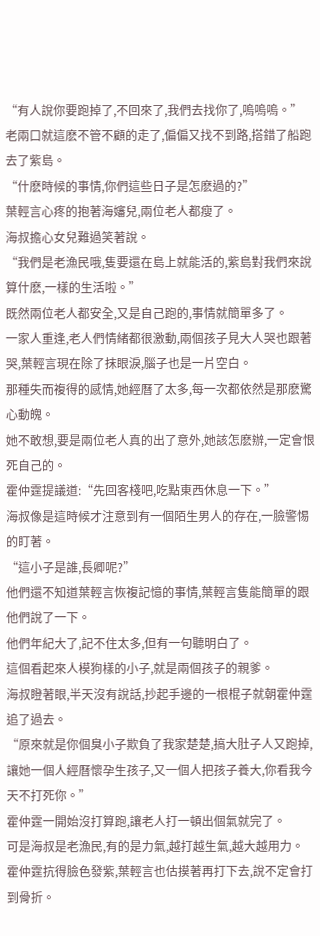“有人說你要跑掉了,不回來了,我們去找你了,嗚嗚嗚。”
老兩口就這麽不管不顧的走了,偏偏又找不到路,搭錯了船跑去了紫島。
“什麽時候的事情,你們這些日子是怎麽過的?”
葉輕言心疼的抱著海嬸兒,兩位老人都瘦了。
海叔擔心女兒難過笑著說。
“我們是老漁民哦,隻要還在島上就能活的,紫島對我們來說算什麽,一樣的生活啦。”
既然兩位老人都安全,又是自己跑的,事情就簡單多了。
一家人重逢,老人們情緒都很激動,兩個孩子見大人哭也跟著哭,葉輕言現在除了抹眼淚,腦子也是一片空白。
那種失而複得的感情,她經曆了太多,每一次都依然是那麽驚心動魄。
她不敢想,要是兩位老人真的出了意外,她該怎麽辦,一定會恨死自己的。
霍仲霆提議道:“先回客棧吧,吃點東西休息一下。”
海叔像是這時候才注意到有一個陌生男人的存在,一臉警惕的盯著。
“這小子是誰,長卿呢?”
他們還不知道葉輕言恢複記憶的事情,葉輕言隻能簡單的跟他們說了一下。
他們年紀大了,記不住太多,但有一句聽明白了。
這個看起來人模狗樣的小子,就是兩個孩子的親爹。
海叔瞪著眼,半天沒有說話,抄起手邊的一根棍子就朝霍仲霆追了過去。
“原來就是你個臭小子欺負了我家楚楚,搞大肚子人又跑掉,讓她一個人經曆懷孕生孩子,又一個人把孩子養大,你看我今天不打死你。”
霍仲霆一開始沒打算跑,讓老人打一頓出個氣就完了。
可是海叔是老漁民,有的是力氣,越打越生氣,越大越用力。
霍仲霆抗得臉色發紫,葉輕言也估摸著再打下去,說不定會打到骨折。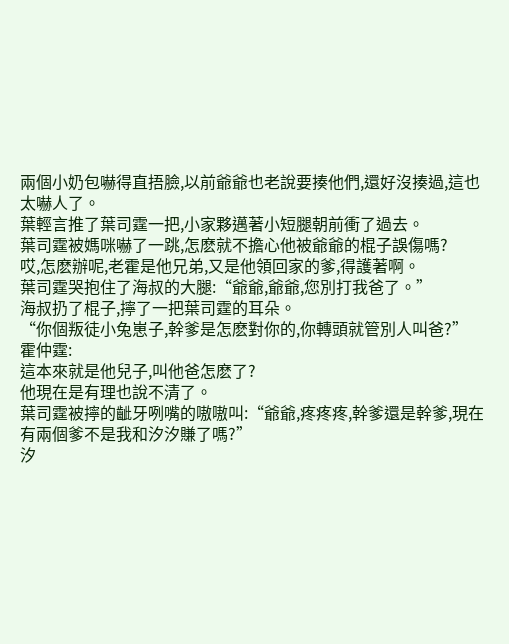兩個小奶包嚇得直捂臉,以前爺爺也老說要揍他們,還好沒揍過,這也太嚇人了。
葉輕言推了葉司霆一把,小家夥邁著小短腿朝前衝了過去。
葉司霆被媽咪嚇了一跳,怎麽就不擔心他被爺爺的棍子誤傷嗎?
哎,怎麽辦呢,老霍是他兄弟,又是他領回家的爹,得護著啊。
葉司霆哭抱住了海叔的大腿:“爺爺,爺爺,您別打我爸了。”
海叔扔了棍子,擰了一把葉司霆的耳朵。
“你個叛徒小兔崽子,幹爹是怎麽對你的,你轉頭就管別人叫爸?”
霍仲霆:
這本來就是他兒子,叫他爸怎麽了?
他現在是有理也說不清了。
葉司霆被擰的齜牙咧嘴的嗷嗷叫:“爺爺,疼疼疼,幹爹還是幹爹,現在有兩個爹不是我和汐汐賺了嗎?”
汐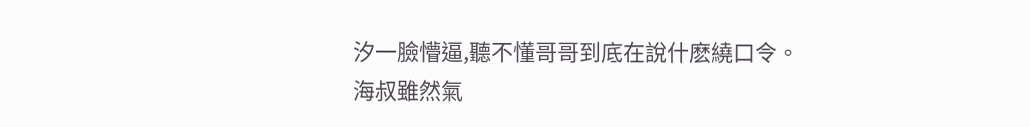汐一臉懵逼,聽不懂哥哥到底在說什麽繞口令。
海叔雖然氣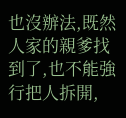也沒辦法,既然人家的親爹找到了,也不能強行把人拆開,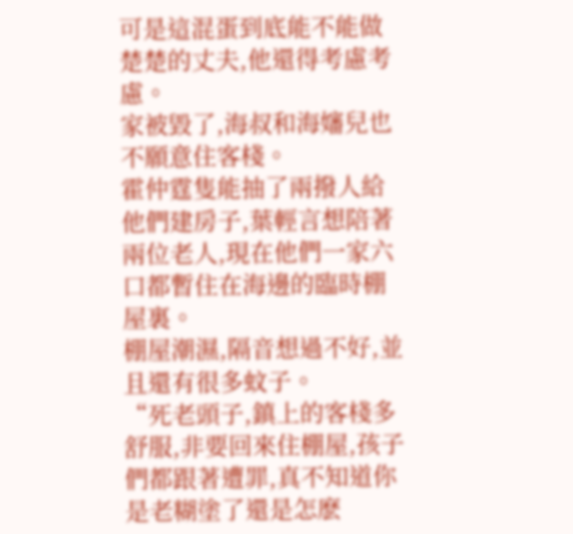可是這混蛋到底能不能做楚楚的丈夫,他還得考慮考慮。
家被毀了,海叔和海嬸兒也不願意住客棧。
霍仲霆隻能抽了兩撥人給他們建房子,葉輕言想陪著兩位老人,現在他們一家六口都暫住在海邊的臨時棚屋裏。
棚屋潮濕,隔音想過不好,並且還有很多蚊子。
“死老頭子,鎮上的客棧多舒服,非要回來住棚屋,孩子們都跟著遭罪,真不知道你是老糊塗了還是怎麽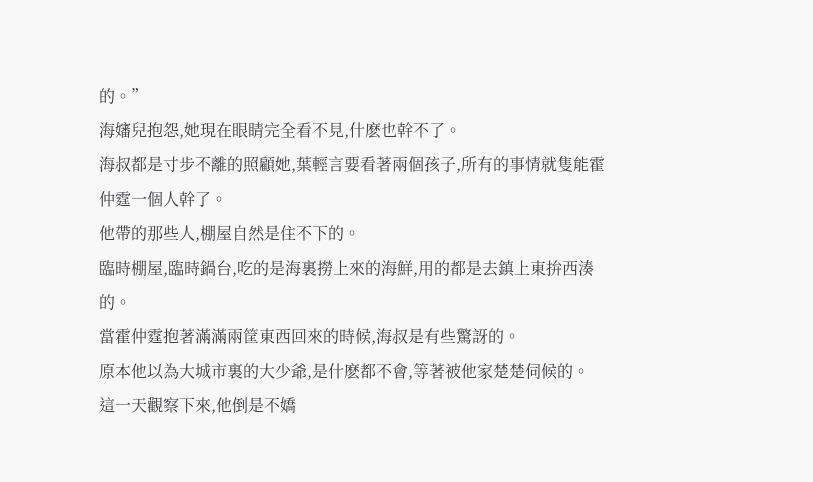的。”
海嬸兒抱怨,她現在眼睛完全看不見,什麽也幹不了。
海叔都是寸步不離的照顧她,葉輕言要看著兩個孩子,所有的事情就隻能霍仲霆一個人幹了。
他帶的那些人,棚屋自然是住不下的。
臨時棚屋,臨時鍋台,吃的是海裏撈上來的海鮮,用的都是去鎮上東拚西湊的。
當霍仲霆抱著滿滿兩筐東西回來的時候,海叔是有些驚訝的。
原本他以為大城市裏的大少爺,是什麽都不會,等著被他家楚楚伺候的。
這一天觀察下來,他倒是不嬌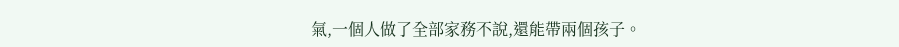氣,一個人做了全部家務不說,還能帶兩個孩子。